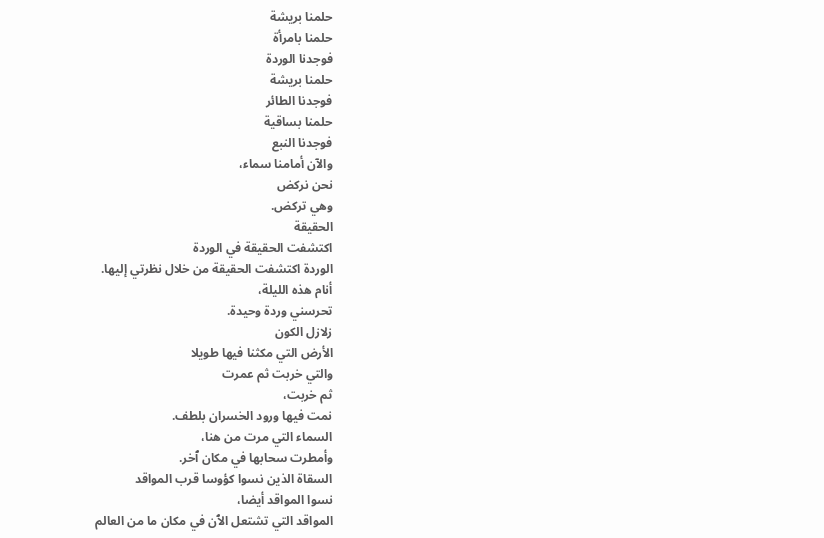حلمنا بريشة
حلمنا بامرأة
فوجدنا الوردة
حلمنا بريشة
فوجدنا الطائر
حلمنا بساقية
فوجدنا النبع
والآن أمامنا سماء،
نحن نركض
وهي تركض.
الحقيقة
اكتشفت الحقيقة في الوردة
الوردة اكتشفت الحقيقة من خلال نظرتي إليها.
أنام هذه الليلة،
تحرسني وردة وحيدة.
زلازل الكون
الأرض التي مكثنا فيها طويلا
والتي خربت ثم عمرت
ثم خربت،
نمت فيها ورود الخسران بلطف.
السماء التي مرت من هنا،
وأمطرت سحابها في مكان ٱخر.
السقاة الذين نسوا كؤوسا قرب المواقد
نسوا المواقد أيضا،
المواقد التي تشتعل الٱن في مكان ما من العالم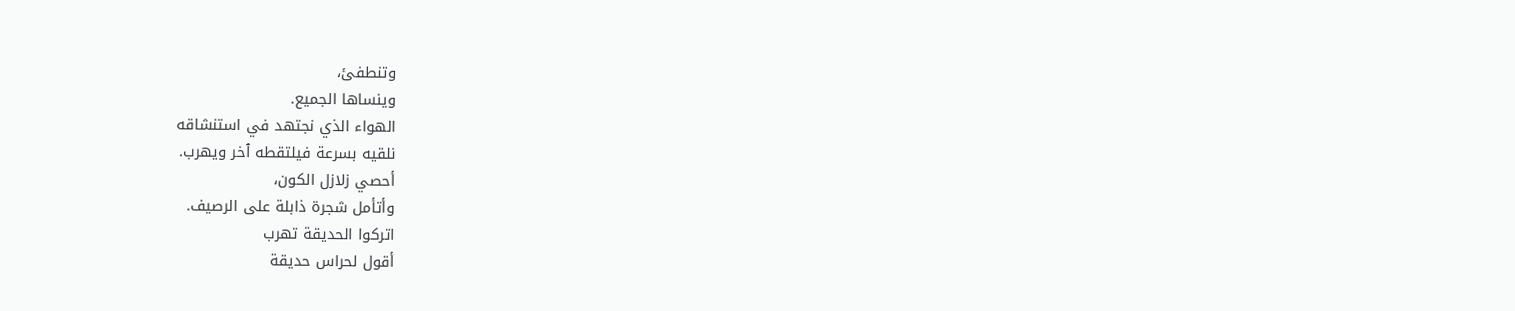وتنطفئ،
وينساها الجميع.
الهواء الذي نجتهد في استنشاقه
نلقيه بسرعة فيلتقطه ٱخر ويهرب.
أحصي زلازل الكون،
وأتأمل شجرة ذابلة على الرصيف.
اتركوا الحديقة تهرب
أقول لحراس حديقة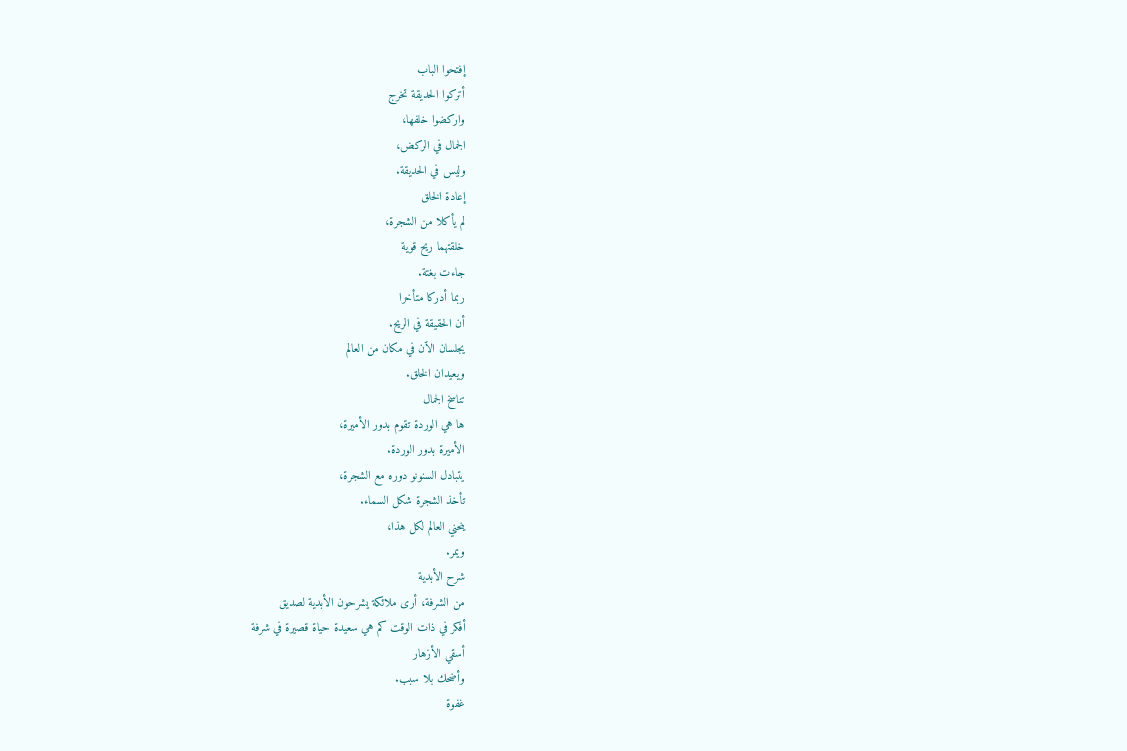إفتحوا الباب
أتركوا الحديقة تخرج
واركضوا خلفها،
الجمال في الركض،
وليس في الحديقة.
إعادة الخلق
لم يأكلا من الشجرة،
خلقتهما ريح قوية
جاءت بغتة.
ربما أدركا متأخرا
أن الحقيقة في الريح.
يجلسان الٱن في مكان من العالم
ويعيدان الخلق.
تناسخ الجمال
ها هي الوردة تقوم بدور الأميرة،
الأميرة بدور الوردة.
يتبادل السنونو دوره مع الشجرة،
تأخذ الشجرة شكل السماء.
ينحني العالم لكل هذا،
ويمر.
شرح الأبدية
من الشرفة، أرى ملائكة يشرحون الأبدية لصديق
أفكر في ذات الوقت كم هي سعيدة حياة قصيرة في شرفة
أسقي الأزهار
وأضحك بلا سبب.
غفوة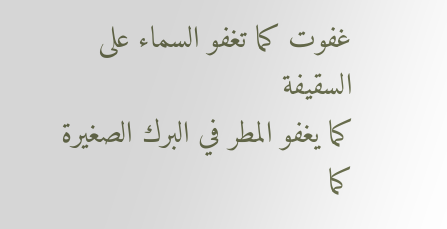غفوت كما تغفو السماء على السقيفة
كما يغفو المطر في البرك الصغيرة
كما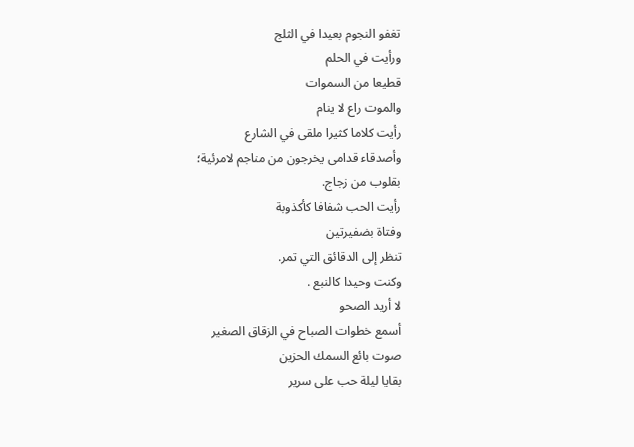تغفو النجوم بعيدا في الثلج
ورأيت في الحلم
قطيعا من السموات
والموت راع لا ينام
رأيت كلاما كثيرا ملقى في الشارع
وأصدقاء قدامى يخرجون من مناجم لامرئية؛
بقلوب من زجاج.
رأيت الحب شفافا كأكذوبة
وفتاة بضفيرتين
تنظر إلى الدقائق التي تمر.
وكنت وحيدا كالنبع .
لا أريد الصحو
أسمع خطوات الصباح في الزقاق الصغير
صوت بائع السمك الحزين
بقايا ليلة حب على سرير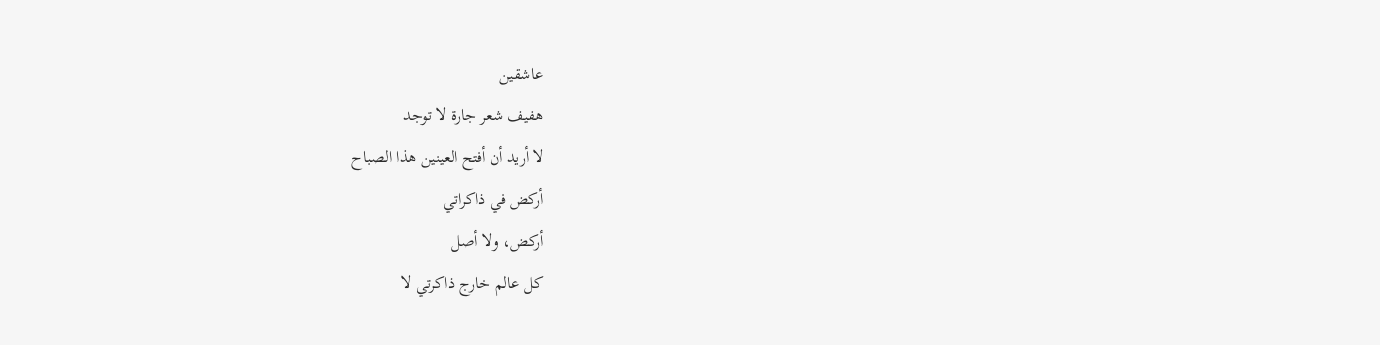عاشقين
هفيف شعر جارة لا توجد
لا أريد أن أفتح العينين هذا الصباح
أركض في ذاكراتي
أركض، ولا أصل
كل عالم خارج ذاكرتي لا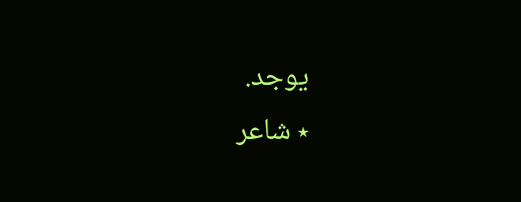يوجد.
٭ شاعر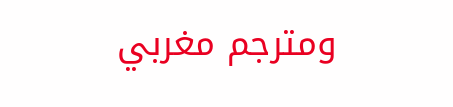ومترجم مغربي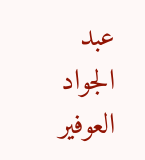عبد الجواد العوفير